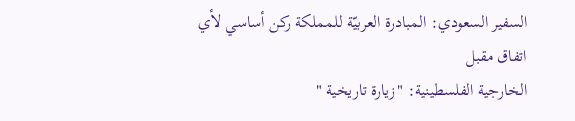السفير السعودي: المبادرة العربيّة للمملكة ركن أساسي لأي اتفاق مقبل
الخارجية الفلسطينية: "زيارة تاريخية "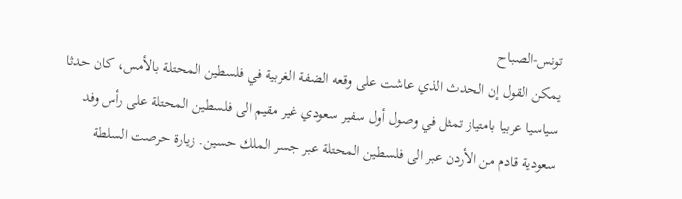تونس-الصباح
يمكن القول إن الحدث الذي عاشت على وقعه الضفة الغربية في فلسطين المحتلة بالأمس، كان حدثا سياسيا عربيا بامتياز تمثل في وصول أول سفير سعودي غير مقيم الى فلسطين المحتلة على رأس وفد سعودية قادم من الأردن عبر الى فلسطين المحتلة عبر جسر الملك حسين. زيارة حرصت السلطة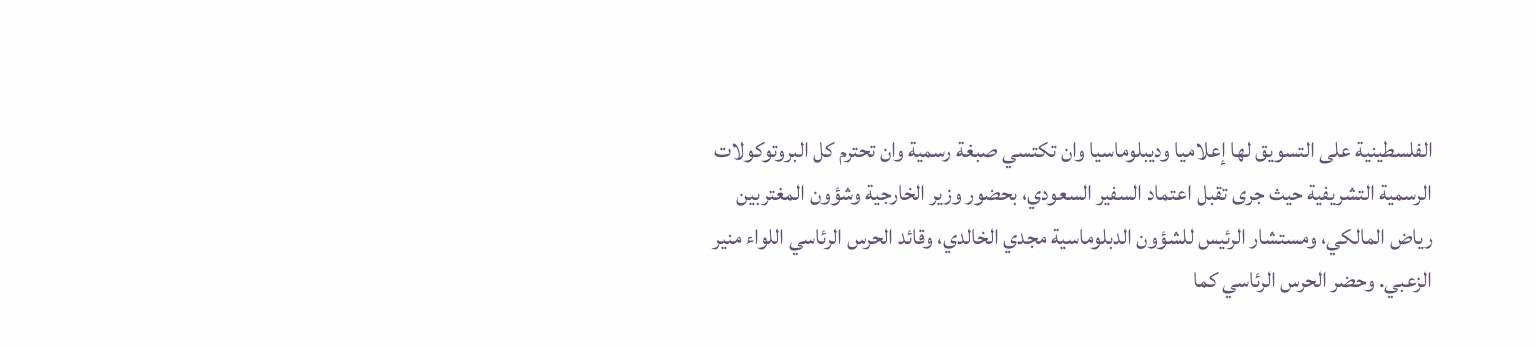الفلسطينية على التسويق لها إعلاميا وديبلوماسيا وان تكتسي صبغة رسمية وان تحترم كل البروتوكولات الرسمية التشريفية حيث جرى تقبل اعتماد السفير السعودي، بحضور وزير الخارجية وشؤون المغتربين رياض المالكي، ومستشار الرئيس للشؤون الدبلوماسية مجدي الخالدي، وقائد الحرس الرئاسي اللواء منير الزعبي. وحضر الحرس الرئاسي كما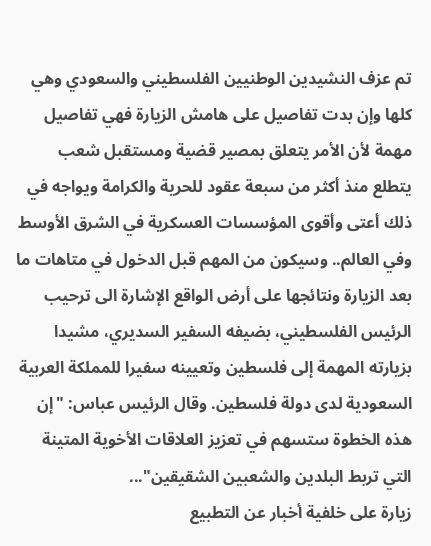تم عزف النشيدين الوطنيين الفلسطيني والسعودي وهي كلها وإن بدت تفاصيل على هامش الزيارة فهي تفاصيل مهمة لأن الأمر يتعلق بمصير قضية ومستقبل شعب يتطلع منذ أكثر من سبعة عقود للحرية والكرامة ويواجه في ذلك أعتى وأقوى المؤسسات العسكرية في الشرق الأوسط وفي العالم.. وسيكون من المهم قبل الدخول في متاهات ما بعد الزيارة ونتائجها على أرض الواقع الإشارة الى ترحيب الرئيس الفلسطيني، بضيفه السفير السديري، مشيدا بزيارته المهمة إلى فلسطين وتعيينه سفيرا للمملكة العربية السعودية لدى دولة فلسطين. وقال الرئيس عباس: "إن هذه الخطوة ستسهم في تعزيز العلاقات الأخوية المتينة التي تربط البلدين والشعبين الشقيقين"...
زيارة على خلفية أخبار عن التطبيع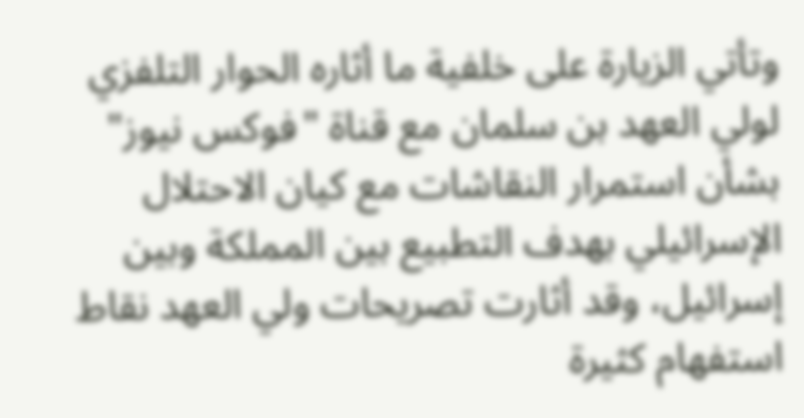وتأتي الزيارة على خلفية ما أثاره الحوار التلفزي لولي العهد بن سلمان مع قناة "فوكس نيوز" بشأن استمرار النقاشات مع كيان الاحتلال الإسرائيلي بهدف التطبيع بين المملكة وبين إسرائيل، وقد أثارت تصريحات ولي العهد نقاط استفهام كثيرة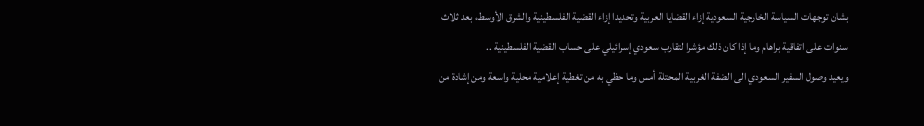بشان توجهات السياسة الخارجية السعودية إزاء القضايا العربية وتحديدا إزاء القضية الفلسطينية والشرق الأوسط، بعد ثلاث سنوات على اتفاقية براهام وما إذا كان ذلك مؤشرا لتقارب سعودي إسرائيلي على حساب القضية الفلسطينية ..
ويعيد وصول السفير السعودي الى الضفة الغربية المحتلة أمس وما حظي به من تغطية إعلامية محلية واسعة ومن إشادة من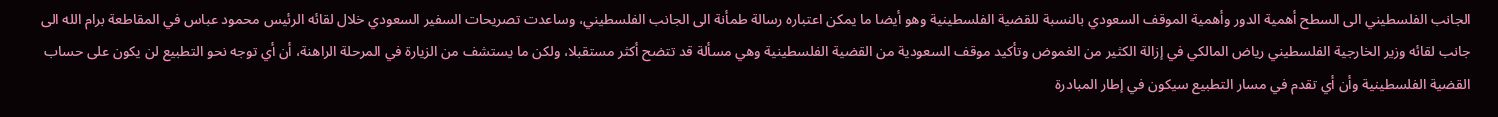الجانب الفلسطيني الى السطح أهمية الدور وأهمية الموقف السعودي بالنسبة للقضية الفلسطينية وهو أيضا ما يمكن اعتباره رسالة طمأنة الى الجانب الفلسطيني، وساعدت تصريحات السفير السعودي خلال لقائه الرئيس محمود عباس في المقاطعة برام الله الى جانب لقائه وزير الخارجية الفلسطيني رياض المالكي في إزالة الكثير من الغموض وتأكيد موقف السعودية من القضية الفلسطينية وهي مسألة قد تتضح أكثر مستقبلا، ولكن ما يستشف من الزيارة في المرحلة الراهنة، أن أي توجه نحو التطبيع لن يكون على حساب القضية الفلسطينية وأن أي تقدم في مسار التطبيع سيكون في إطار المبادرة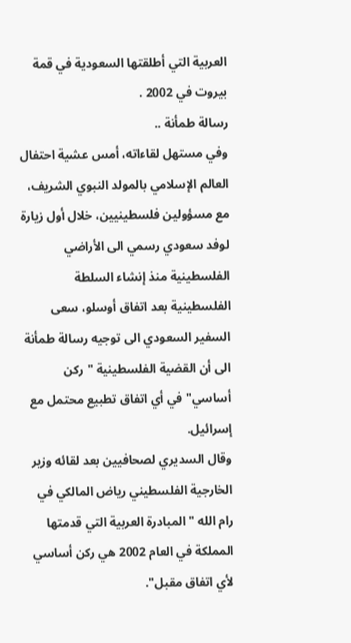العربية التي أطلقتها السعودية في قمة بيروت في 2002 .
رسالة طمأنة ..
وفي مستهل لقاءاته، أمس عشية احتفال العالم الإسلامي بالمولد النبوي الشريف، مع مسؤولين فلسطينيين، خلال أول زيارة لوفد سعودي رسمي الى الأراضي الفلسطينية منذ إنشاء السلطة الفلسطينية بعد اتفاق أوسلو، سعى السفير السعودي الى توجيه رسالة طمأنة الى أن القضية الفلسطينية "ركن أساسي" في أي اتفاق تطبيع محتمل مع إسرائيل.
وقال السديري لصحافيين بعد لقائه وزير الخارجية الفلسطيني رياض المالكي في رام الله "المبادرة العربية التي قدمتها المملكة في العام 2002 هي ركن أساسي لأي اتفاق مقبل".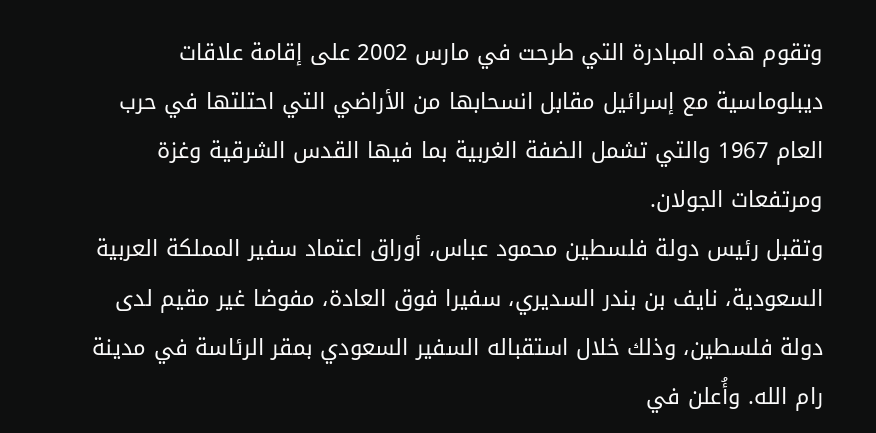وتقوم هذه المبادرة التي طرحت في مارس 2002 على إقامة علاقات ديبلوماسية مع إسرائيل مقابل انسحابها من الأراضي التي احتلتها في حرب العام 1967 والتي تشمل الضفة الغربية بما فيها القدس الشرقية وغزة ومرتفعات الجولان.
وتقبل رئيس دولة فلسطين محمود عباس، أوراق اعتماد سفير المملكة العربية السعودية، نايف بن بندر السديري، سفيرا فوق العادة، مفوضا غير مقيم لدى دولة فلسطين، وذلك خلال استقباله السفير السعودي بمقر الرئاسة في مدينة رام الله. وأُعلن في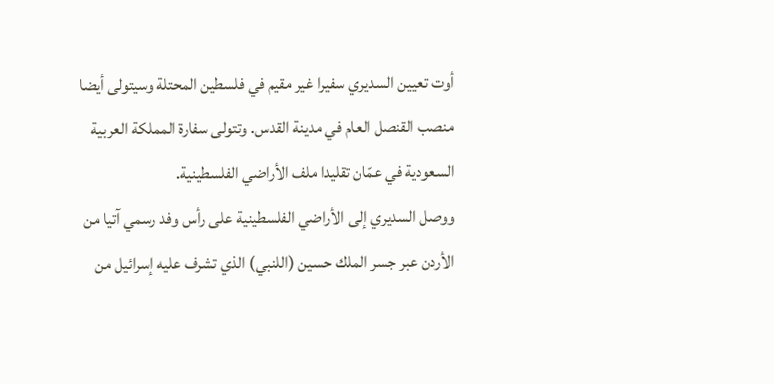أوت تعيين السديري سفيرا غير مقيم في فلسطين المحتلة وسيتولى أيضا منصب القنصل العام في مدينة القدس. وتتولى سفارة المملكة العربية السعودية في عمّان تقليدا ملف الأراضي الفلسطينية.
ووصل السديري إلى الأراضي الفلسطينية على رأس وفد رسمي آتيا من الأردن عبر جسر الملك حسين (اللنبي) الذي تشرف عليه إسرائيل من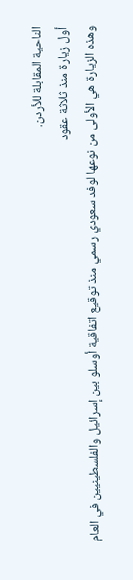الناحية المقابلة للأردن.
أول زيارة منذ ثلاثة عقود
وهذه الزيارة هي الأولى من نوعها لوفد سعودي رسمي منذ توقيع اتفاقية أوسلو بين إسرائيل والفلسطينيين في العام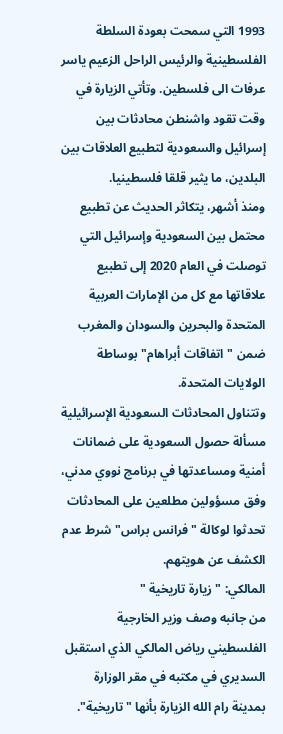1993 التي سمحت بعودة السلطة الفلسطينية والرئيس الراحل الزعيم ياسر عرفات الى فلسطين. وتأتي الزيارة في وقت تقود واشنطن محادثات بين إسرائيل والسعودية لتطبيع العلاقات بين البلدين، ما يثير قلقا فلسطينيا.
ومنذ أشهر، يتكاثر الحديث عن تطبيع محتمل بين السعودية وإسرائيل التي توصلت في العام 2020 إلى تطبيع علاقاتها مع كل من الإمارات العربية المتحدة والبحرين والسودان والمغرب ضمن "اتفاقات أبراهام" بوساطة الولايات المتحدة.
وتتناول المحادثات السعودية الإسرائيلية مسألة حصول السعودية على ضمانات أمنية ومساعدتها في برنامج نووي مدني، وفق مسؤولين مطلعين على المحادثات تحدثوا لوكالة "فرانس براس" شرط عدم الكشف عن هويتهم.
المالكي: "زيارة تاريخية "
من جانبه وصف وزير الخارجية الفلسطيني رياض المالكي الذي استقبل السديري في مكتبه في مقر الوزارة بمدينة رام الله الزيارة بأنها "تاريخية".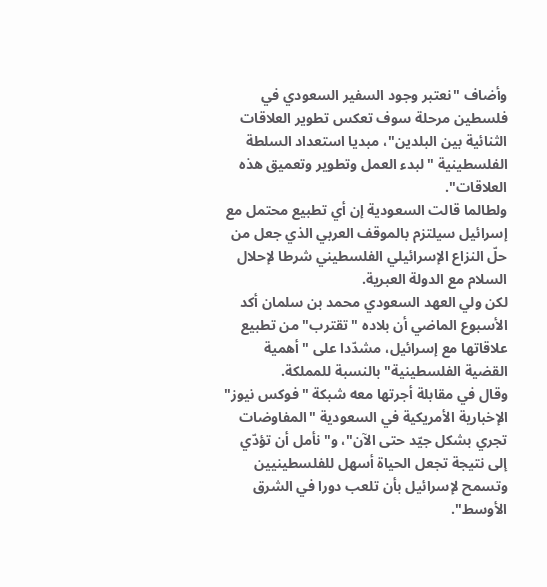وأضاف "نعتبر وجود السفير السعودي في فلسطين مرحلة سوف تعكس تطوير العلاقات الثنائية بين البلدين"، مبديا استعداد السلطة الفلسطينية "لبدء العمل وتطوير وتعميق هذه العلاقات".
ولطالما قالت السعودية إن أي تطبيع محتمل مع إسرائيل سيلتزم بالموقف العربي الذي جعل من حلّ النزاع الإسرائيلي الفلسطيني شرطا لإحلال السلام مع الدولة العبرية.
لكن ولي العهد السعودي محمد بن سلمان أكد الأسبوع الماضي أن بلاده "تقترب" من تطبيع علاقاتها مع إسرائيل، مشدّدا على "أهمية القضية الفلسطينية" بالنسبة للمملكة.
وقال في مقابلة أجرتها معه شبكة "فوكس نيوز" الإخبارية الأمريكية في السعودية "المفاوضات تجري بشكل جيّد حتى الآن"، و"نأمل أن تؤدّي إلى نتيجة تجعل الحياة أسهل للفلسطينيين وتسمح لإسرائيل بأن تلعب دورا في الشرق الأوسط".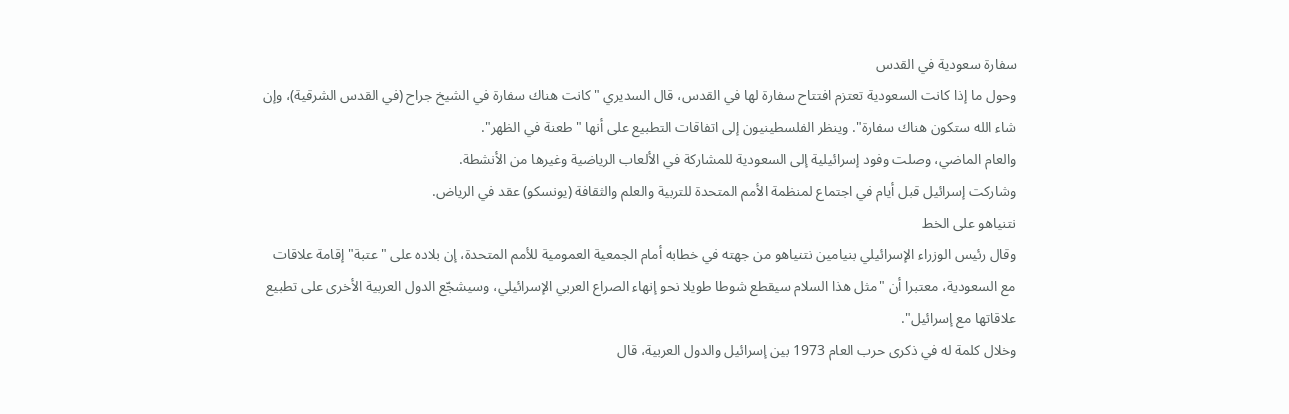سفارة سعودية في القدس
وحول ما إذا كانت السعودية تعتزم افتتاح سفارة لها في القدس، قال السديري "كانت هناك سفارة في الشيخ جراح (في القدس الشرقية)، وإن شاء الله ستكون هناك سفارة". وينظر الفلسطينيون إلى اتفاقات التطبيع على أنها "طعنة في الظهر".
والعام الماضي، وصلت وفود إسرائيلية إلى السعودية للمشاركة في الألعاب الرياضية وغيرها من الأنشطة.
وشاركت إسرائيل قبل أيام في اجتماع لمنظمة الأمم المتحدة للتربية والعلم والثقافة (يونسكو) عقد في الرياض.
نتنياهو على الخط
وقال رئيس الوزراء الإسرائيلي بنيامين نتنياهو من جهته في خطابه أمام الجمعية العمومية للأمم المتحدة، إن بلاده على "عتبة" إقامة علاقات مع السعودية، معتبرا أن "مثل هذا السلام سيقطع شوطا طويلا نحو إنهاء الصراع العربي الإسرائيلي، وسيشجّع الدول العربية الأخرى على تطبيع علاقاتها مع إسرائيل".
وخلال كلمة له في ذكرى حرب العام 1973 بين إسرائيل والدول العربية، قال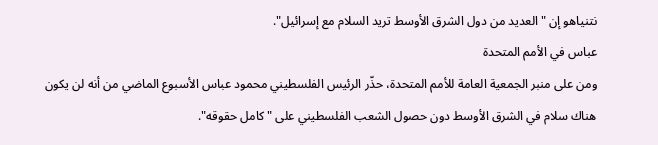نتنياهو إن "العديد من دول الشرق الأوسط تريد السلام مع إسرائيل".
عباس في الأمم المتحدة
ومن على منبر الجمعية العامة للأمم المتحدة، حذّر الرئيس الفلسطيني محمود عباس الأسبوع الماضي من أنه لن يكون هناك سلام في الشرق الأوسط دون حصول الشعب الفلسطيني على "كامل حقوقه".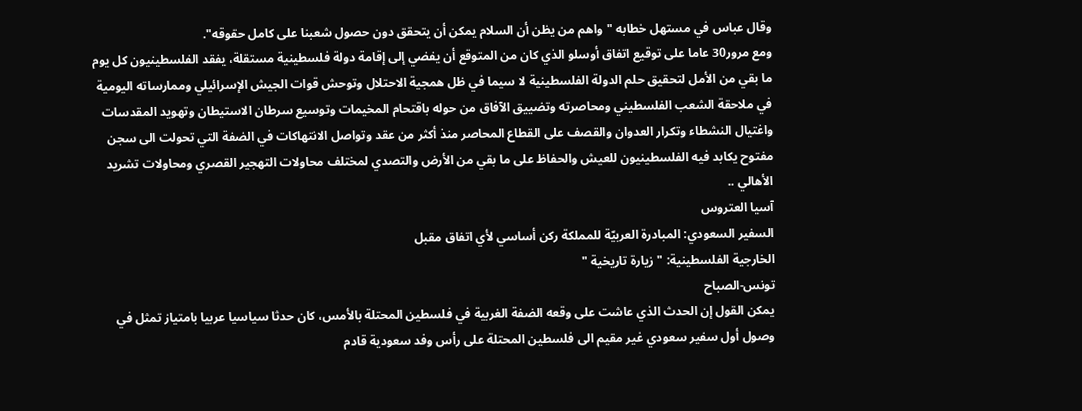وقال عباس في مستهل خطابه "واهم من يظن أن السلام يمكن أن يتحقق دون حصول شعبنا على كامل حقوقه".
ومع مرور30 عاما على توقيع اتفاق أوسلو الذي كان من المتوقع أن يفضي إلى إقامة دولة فلسطينية مستقلة، يفقد الفلسطينيون كل يوم ما بقي من الأمل لتحقيق حلم الدولة الفلسطينية لا سيما في ظل همجية الاحتلال وتوحش قوات الجيش الإسرائيلي وممارساته اليومية في ملاحقة الشعب الفلسطيني ومحاصرته وتضييق الآفاق من حوله باقتحام المخيمات وتوسيع سرطان الاستيطان وتهويد المقدسات واغتيال النشطاء وتكرار العدوان والقصف على القطاع المحاصر منذ أكثر من عقد وتواصل الانتهاكات في الضفة التي تحولت الى سجن مفتوح يكابد فيه الفلسطينيون للعيش والحفاظ على ما بقي من الأرض والتصدي لمختلف محاولات التهجير القصري ومحاولات تشريد الأهالي ..
آسيا العتروس
السفير السعودي: المبادرة العربيّة للمملكة ركن أساسي لأي اتفاق مقبل
الخارجية الفلسطينية: "زيارة تاريخية "
تونس-الصباح
يمكن القول إن الحدث الذي عاشت على وقعه الضفة الغربية في فلسطين المحتلة بالأمس، كان حدثا سياسيا عربيا بامتياز تمثل في وصول أول سفير سعودي غير مقيم الى فلسطين المحتلة على رأس وفد سعودية قادم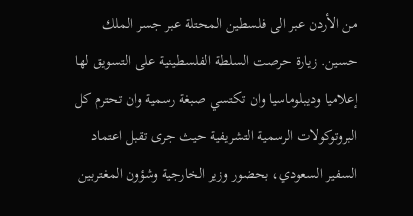من الأردن عبر الى فلسطين المحتلة عبر جسر الملك حسين. زيارة حرصت السلطة الفلسطينية على التسويق لها إعلاميا وديبلوماسيا وان تكتسي صبغة رسمية وان تحترم كل البروتوكولات الرسمية التشريفية حيث جرى تقبل اعتماد السفير السعودي، بحضور وزير الخارجية وشؤون المغتربين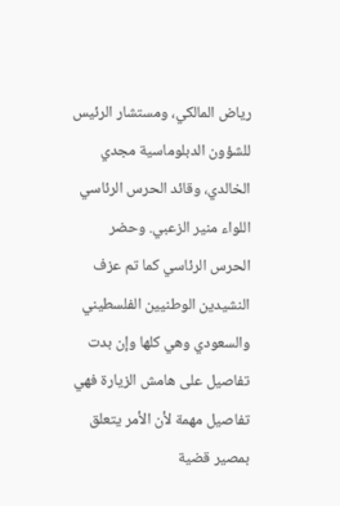رياض المالكي، ومستشار الرئيس للشؤون الدبلوماسية مجدي الخالدي، وقائد الحرس الرئاسي اللواء منير الزعبي. وحضر الحرس الرئاسي كما تم عزف النشيدين الوطنيين الفلسطيني والسعودي وهي كلها وإن بدت تفاصيل على هامش الزيارة فهي تفاصيل مهمة لأن الأمر يتعلق بمصير قضية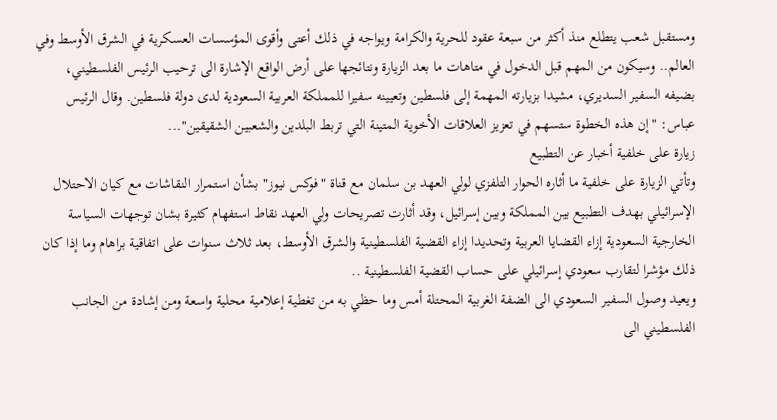ومستقبل شعب يتطلع منذ أكثر من سبعة عقود للحرية والكرامة ويواجه في ذلك أعتى وأقوى المؤسسات العسكرية في الشرق الأوسط وفي العالم.. وسيكون من المهم قبل الدخول في متاهات ما بعد الزيارة ونتائجها على أرض الواقع الإشارة الى ترحيب الرئيس الفلسطيني، بضيفه السفير السديري، مشيدا بزيارته المهمة إلى فلسطين وتعيينه سفيرا للمملكة العربية السعودية لدى دولة فلسطين. وقال الرئيس عباس: "إن هذه الخطوة ستسهم في تعزيز العلاقات الأخوية المتينة التي تربط البلدين والشعبين الشقيقين"...
زيارة على خلفية أخبار عن التطبيع
وتأتي الزيارة على خلفية ما أثاره الحوار التلفزي لولي العهد بن سلمان مع قناة "فوكس نيوز" بشأن استمرار النقاشات مع كيان الاحتلال الإسرائيلي بهدف التطبيع بين المملكة وبين إسرائيل، وقد أثارت تصريحات ولي العهد نقاط استفهام كثيرة بشان توجهات السياسة الخارجية السعودية إزاء القضايا العربية وتحديدا إزاء القضية الفلسطينية والشرق الأوسط، بعد ثلاث سنوات على اتفاقية براهام وما إذا كان ذلك مؤشرا لتقارب سعودي إسرائيلي على حساب القضية الفلسطينية ..
ويعيد وصول السفير السعودي الى الضفة الغربية المحتلة أمس وما حظي به من تغطية إعلامية محلية واسعة ومن إشادة من الجانب الفلسطيني الى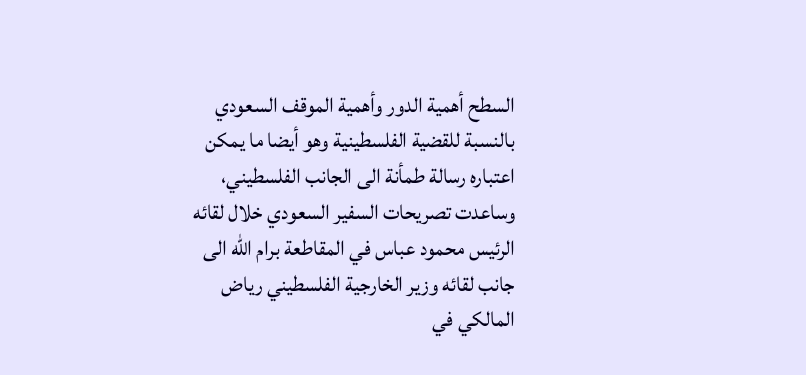السطح أهمية الدور وأهمية الموقف السعودي بالنسبة للقضية الفلسطينية وهو أيضا ما يمكن اعتباره رسالة طمأنة الى الجانب الفلسطيني، وساعدت تصريحات السفير السعودي خلال لقائه الرئيس محمود عباس في المقاطعة برام الله الى جانب لقائه وزير الخارجية الفلسطيني رياض المالكي في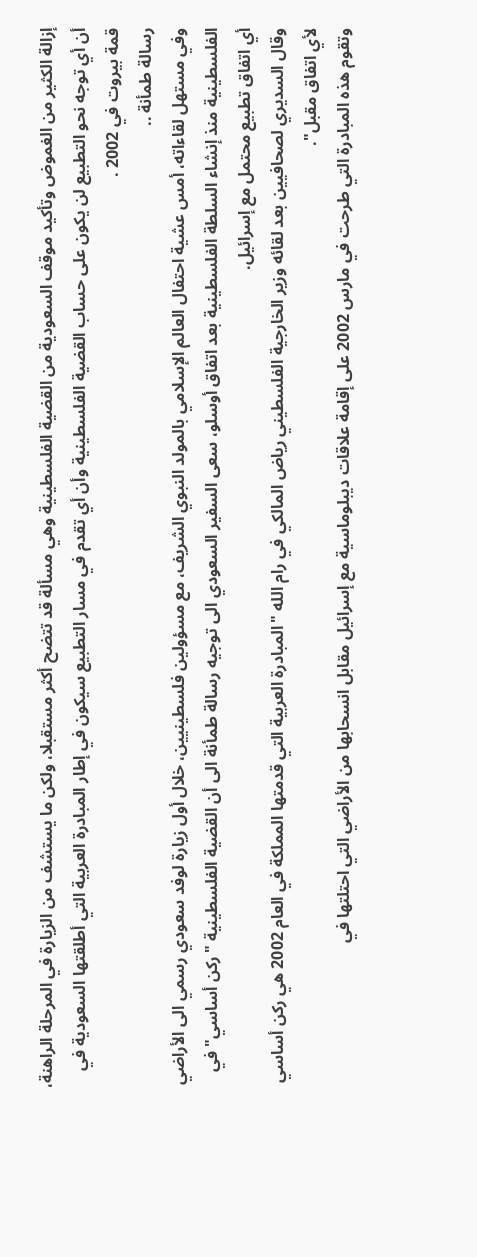إزالة الكثير من الغموض وتأكيد موقف السعودية من القضية الفلسطينية وهي مسألة قد تتضح أكثر مستقبلا، ولكن ما يستشف من الزيارة في المرحلة الراهنة، أن أي توجه نحو التطبيع لن يكون على حساب القضية الفلسطينية وأن أي تقدم في مسار التطبيع سيكون في إطار المبادرة العربية التي أطلقتها السعودية في قمة بيروت في 2002 .
رسالة طمأنة ..
وفي مستهل لقاءاته، أمس عشية احتفال العالم الإسلامي بالمولد النبوي الشريف، مع مسؤولين فلسطينيين، خلال أول زيارة لوفد سعودي رسمي الى الأراضي الفلسطينية منذ إنشاء السلطة الفلسطينية بعد اتفاق أوسلو، سعى السفير السعودي الى توجيه رسالة طمأنة الى أن القضية الفلسطينية "ركن أساسي" في أي اتفاق تطبيع محتمل مع إسرائيل.
وقال السديري لصحافيين بعد لقائه وزير الخارجية الفلسطيني رياض المالكي في رام الله "المبادرة العربية التي قدمتها المملكة في العام 2002 هي ركن أساسي لأي اتفاق مقبل".
وتقوم هذه المبادرة التي طرحت في مارس 2002 على إقامة علاقات ديبلوماسية مع إسرائيل مقابل انسحابها من الأراضي التي احتلتها في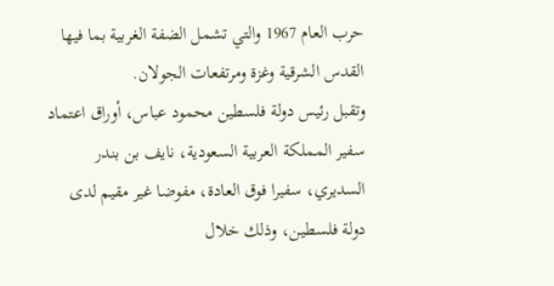حرب العام 1967 والتي تشمل الضفة الغربية بما فيها القدس الشرقية وغزة ومرتفعات الجولان.
وتقبل رئيس دولة فلسطين محمود عباس، أوراق اعتماد سفير المملكة العربية السعودية، نايف بن بندر السديري، سفيرا فوق العادة، مفوضا غير مقيم لدى دولة فلسطين، وذلك خلال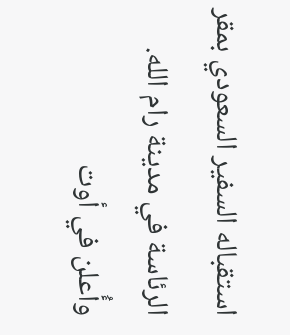استقباله السفير السعودي بمقر الرئاسة في مدينة رام الله. وأُعلن في أوت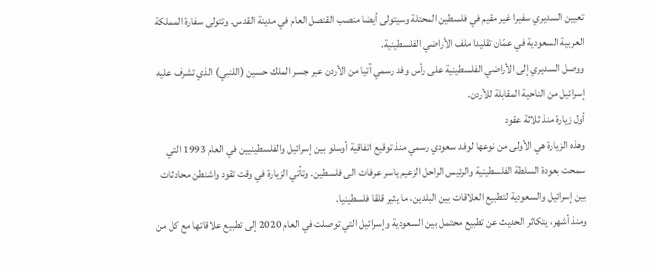تعيين السديري سفيرا غير مقيم في فلسطين المحتلة وسيتولى أيضا منصب القنصل العام في مدينة القدس. وتتولى سفارة المملكة العربية السعودية في عمّان تقليدا ملف الأراضي الفلسطينية.
ووصل السديري إلى الأراضي الفلسطينية على رأس وفد رسمي آتيا من الأردن عبر جسر الملك حسين (اللنبي) الذي تشرف عليه إسرائيل من الناحية المقابلة للأردن.
أول زيارة منذ ثلاثة عقود
وهذه الزيارة هي الأولى من نوعها لوفد سعودي رسمي منذ توقيع اتفاقية أوسلو بين إسرائيل والفلسطينيين في العام 1993 التي سمحت بعودة السلطة الفلسطينية والرئيس الراحل الزعيم ياسر عرفات الى فلسطين. وتأتي الزيارة في وقت تقود واشنطن محادثات بين إسرائيل والسعودية لتطبيع العلاقات بين البلدين، ما يثير قلقا فلسطينيا.
ومنذ أشهر، يتكاثر الحديث عن تطبيع محتمل بين السعودية وإسرائيل التي توصلت في العام 2020 إلى تطبيع علاقاتها مع كل من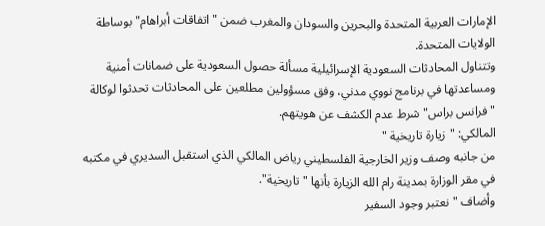الإمارات العربية المتحدة والبحرين والسودان والمغرب ضمن "اتفاقات أبراهام" بوساطة الولايات المتحدة.
وتتناول المحادثات السعودية الإسرائيلية مسألة حصول السعودية على ضمانات أمنية ومساعدتها في برنامج نووي مدني، وفق مسؤولين مطلعين على المحادثات تحدثوا لوكالة "فرانس براس" شرط عدم الكشف عن هويتهم.
المالكي: "زيارة تاريخية "
من جانبه وصف وزير الخارجية الفلسطيني رياض المالكي الذي استقبل السديري في مكتبه في مقر الوزارة بمدينة رام الله الزيارة بأنها "تاريخية".
وأضاف "نعتبر وجود السفير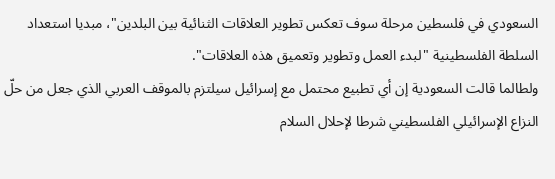السعودي في فلسطين مرحلة سوف تعكس تطوير العلاقات الثنائية بين البلدين"، مبديا استعداد السلطة الفلسطينية "لبدء العمل وتطوير وتعميق هذه العلاقات".
ولطالما قالت السعودية إن أي تطبيع محتمل مع إسرائيل سيلتزم بالموقف العربي الذي جعل من حلّ النزاع الإسرائيلي الفلسطيني شرطا لإحلال السلام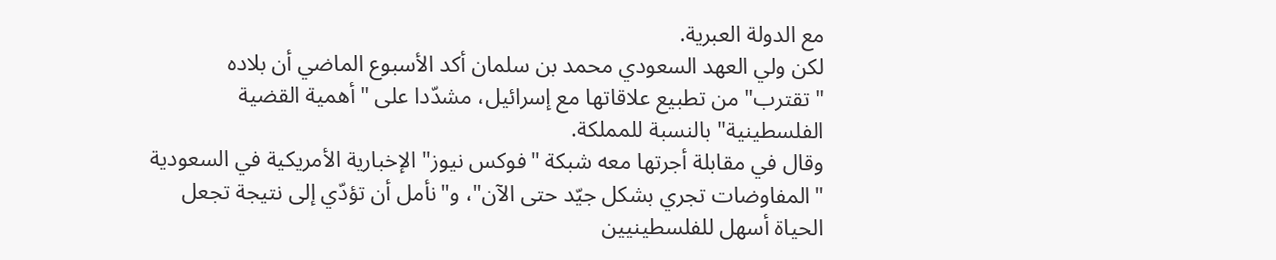مع الدولة العبرية.
لكن ولي العهد السعودي محمد بن سلمان أكد الأسبوع الماضي أن بلاده "تقترب" من تطبيع علاقاتها مع إسرائيل، مشدّدا على "أهمية القضية الفلسطينية" بالنسبة للمملكة.
وقال في مقابلة أجرتها معه شبكة "فوكس نيوز" الإخبارية الأمريكية في السعودية "المفاوضات تجري بشكل جيّد حتى الآن"، و"نأمل أن تؤدّي إلى نتيجة تجعل الحياة أسهل للفلسطينيين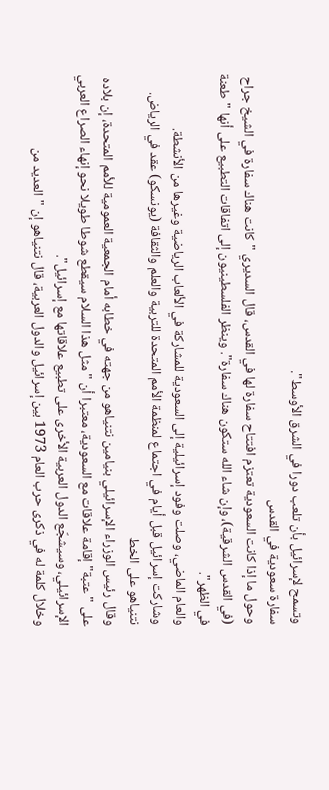وتسمح لإسرائيل بأن تلعب دورا في الشرق الأوسط".
سفارة سعودية في القدس
وحول ما إذا كانت السعودية تعتزم افتتاح سفارة لها في القدس، قال السديري "كانت هناك سفارة في الشيخ جراح (في القدس الشرقية)، وإن شاء الله ستكون هناك سفارة". وينظر الفلسطينيون إلى اتفاقات التطبيع على أنها "طعنة في الظهر".
والعام الماضي، وصلت وفود إسرائيلية إلى السعودية للمشاركة في الألعاب الرياضية وغيرها من الأنشطة.
وشاركت إسرائيل قبل أيام في اجتماع لمنظمة الأمم المتحدة للتربية والعلم والثقافة (يونسكو) عقد في الرياض.
نتنياهو على الخط
وقال رئيس الوزراء الإسرائيلي بنيامين نتنياهو من جهته في خطابه أمام الجمعية العمومية للأمم المتحدة، إن بلاده على "عتبة" إقامة علاقات مع السعودية، معتبرا أن "مثل هذا السلام سيقطع شوطا طويلا نحو إنهاء الصراع العربي الإسرائيلي، وسيشجّع الدول العربية الأخرى على تطبيع علاقاتها مع إسرائيل".
وخلال كلمة له في ذكرى حرب العام 1973 بين إسرائيل والدول العربية، قال نتنياهو إن "العديد من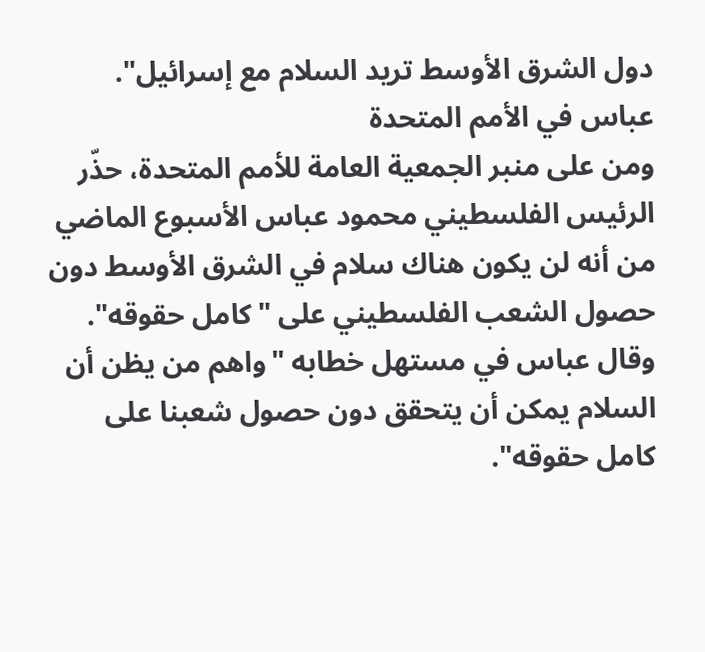دول الشرق الأوسط تريد السلام مع إسرائيل".
عباس في الأمم المتحدة
ومن على منبر الجمعية العامة للأمم المتحدة، حذّر الرئيس الفلسطيني محمود عباس الأسبوع الماضي من أنه لن يكون هناك سلام في الشرق الأوسط دون حصول الشعب الفلسطيني على "كامل حقوقه".
وقال عباس في مستهل خطابه "واهم من يظن أن السلام يمكن أن يتحقق دون حصول شعبنا على كامل حقوقه".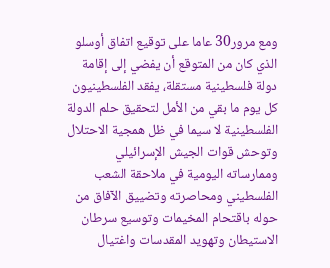ومع مرور30 عاما على توقيع اتفاق أوسلو الذي كان من المتوقع أن يفضي إلى إقامة دولة فلسطينية مستقلة، يفقد الفلسطينيون كل يوم ما بقي من الأمل لتحقيق حلم الدولة الفلسطينية لا سيما في ظل همجية الاحتلال وتوحش قوات الجيش الإسرائيلي وممارساته اليومية في ملاحقة الشعب الفلسطيني ومحاصرته وتضييق الآفاق من حوله باقتحام المخيمات وتوسيع سرطان الاستيطان وتهويد المقدسات واغتيال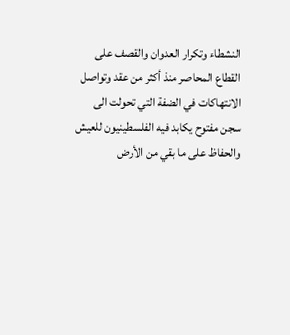النشطاء وتكرار العدوان والقصف على القطاع المحاصر منذ أكثر من عقد وتواصل الانتهاكات في الضفة التي تحولت الى سجن مفتوح يكابد فيه الفلسطينيون للعيش والحفاظ على ما بقي من الأرض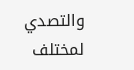والتصدي لمختلف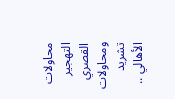محاولات التهجير القصري ومحاولات تشريد الأهالي ..